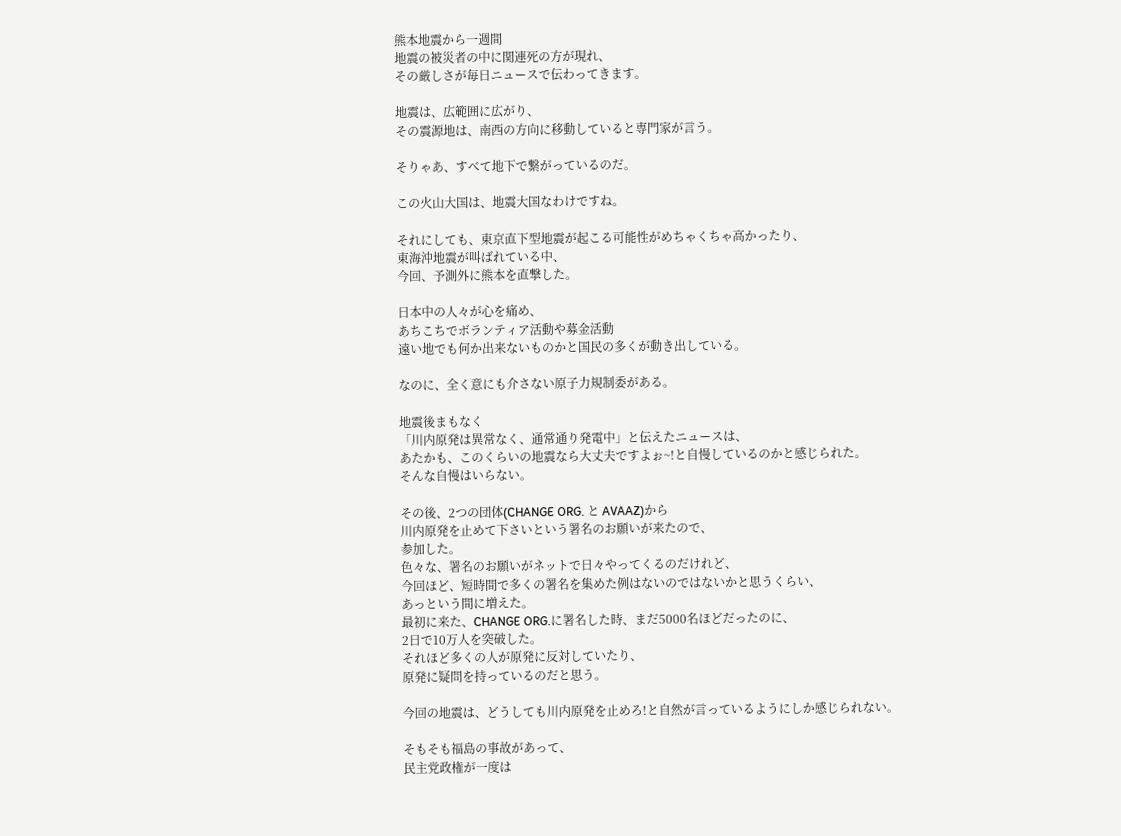熊本地震から一週間
地震の被災者の中に関連死の方が現れ、
その厳しさが毎日ニュースで伝わってきます。

地震は、広範囲に広がり、
その震源地は、南西の方向に移動していると専門家が言う。

そりゃあ、すべて地下で繋がっているのだ。

この火山大国は、地震大国なわけですね。

それにしても、東京直下型地震が起こる可能性がめちゃくちゃ高かったり、
東海沖地震が叫ばれている中、
今回、予測外に熊本を直撃した。

日本中の人々が心を痛め、
あちこちでボランティア活動や募金活動
遠い地でも何か出来ないものかと国民の多くが動き出している。

なのに、全く意にも介さない原子力規制委がある。

地震後まもなく
「川内原発は異常なく、通常通り発電中」と伝えたニュースは、
あたかも、このくらいの地震なら大丈夫ですよぉ~!と自慢しているのかと感じられた。
そんな自慢はいらない。

その後、2つの団体(CHANGE ORG. と AVAAZ)から
川内原発を止めて下さいという署名のお願いが来たので、
参加した。
色々な、署名のお願いがネットで日々やってくるのだけれど、
今回ほど、短時間で多くの署名を集めた例はないのではないかと思うくらい、
あっという間に増えた。
最初に来た、CHANGE ORG.に署名した時、まだ5000名ほどだったのに、
2日で10万人を突破した。
それほど多くの人が原発に反対していたり、
原発に疑問を持っているのだと思う。

今回の地震は、どうしても川内原発を止めろ!と自然が言っているようにしか感じられない。

そもそも福島の事故があって、
民主党政権が一度は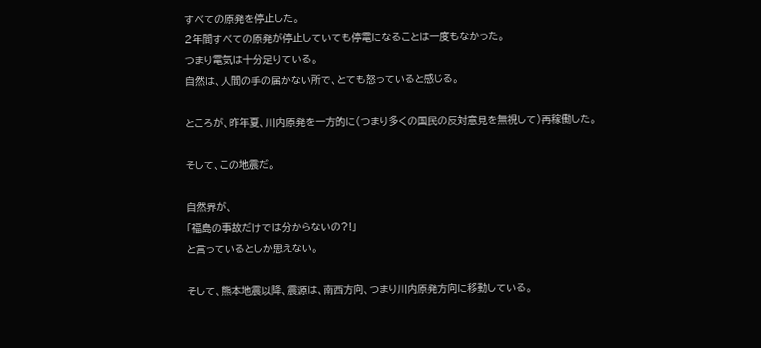すべての原発を停止した。
2年間すべての原発が停止していても停電になることは一度もなかった。
つまり電気は十分足りている。
自然は、人間の手の届かない所で、とても怒っていると感じる。

ところが、昨年夏、川内原発を一方的に(つまり多くの国民の反対意見を無視して)再稼働した。

そして、この地震だ。

自然界が、
「福島の事故だけでは分からないの?!」
と言っているとしか思えない。

そして、熊本地震以降、震源は、南西方向、つまり川内原発方向に移動している。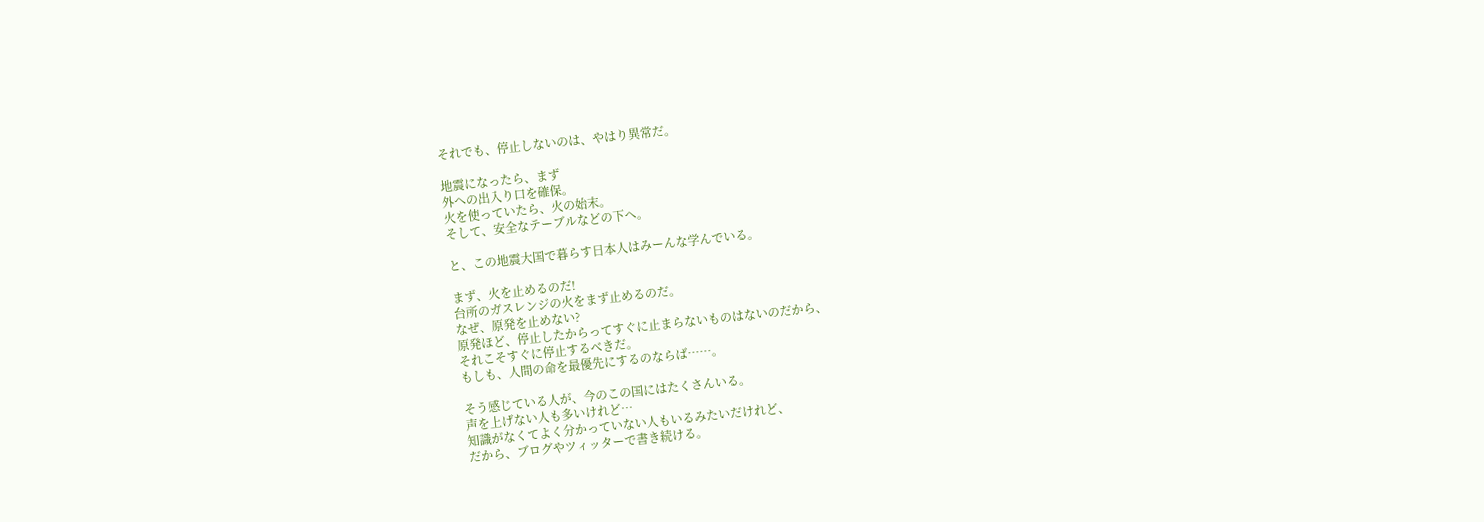それでも、停止しないのは、やはり異常だ。

地震になったら、まず
外への出入り口を確保。
火を使っていたら、火の始末。
そして、安全なテーブルなどの下へ。

と、この地震大国で暮らす日本人はみーんな学んでいる。

まず、火を止めるのだ!
台所のガスレンジの火をまず止めるのだ。
なぜ、原発を止めない?
原発ほど、停止したからってすぐに止まらないものはないのだから、
それこそすぐに停止するべきだ。
もしも、人間の命を最優先にするのならば……。

そう感じている人が、今のこの国にはたくさんいる。
声を上げない人も多いけれど…
知識がなくてよく分かっていない人もいるみたいだけれど、
だから、ブログやツィッターで書き続ける。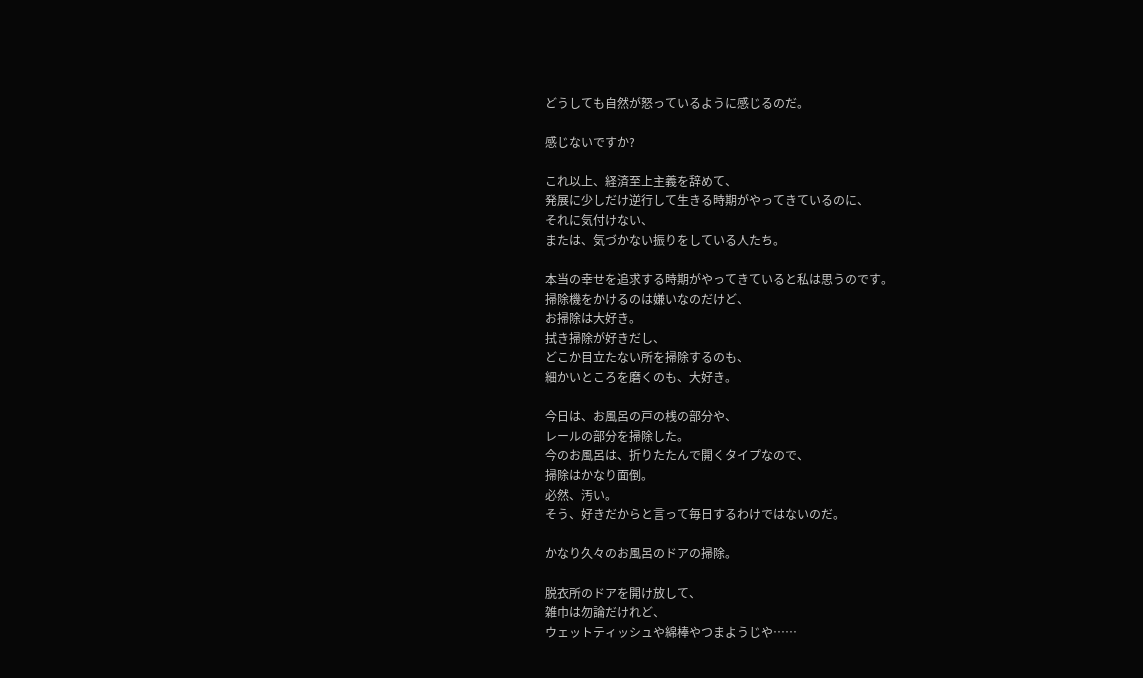どうしても自然が怒っているように感じるのだ。

感じないですか?

これ以上、経済至上主義を辞めて、
発展に少しだけ逆行して生きる時期がやってきているのに、
それに気付けない、
または、気づかない振りをしている人たち。

本当の幸せを追求する時期がやってきていると私は思うのです。
掃除機をかけるのは嫌いなのだけど、
お掃除は大好き。
拭き掃除が好きだし、
どこか目立たない所を掃除するのも、
細かいところを磨くのも、大好き。

今日は、お風呂の戸の桟の部分や、
レールの部分を掃除した。
今のお風呂は、折りたたんで開くタイプなので、
掃除はかなり面倒。
必然、汚い。
そう、好きだからと言って毎日するわけではないのだ。

かなり久々のお風呂のドアの掃除。

脱衣所のドアを開け放して、
雑巾は勿論だけれど、
ウェットティッシュや綿棒やつまようじや……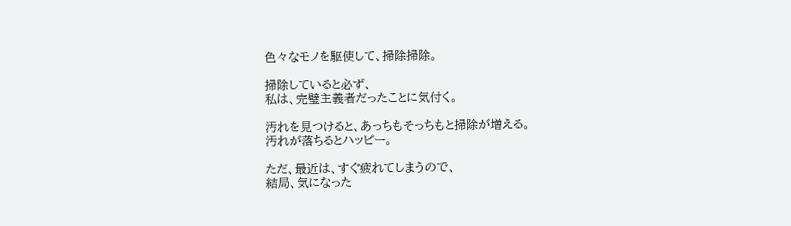色々なモノを駆使して、掃除掃除。

掃除していると必ず、
私は、完璧主義者だったことに気付く。

汚れを見つけると、あっちもそっちもと掃除が増える。
汚れが落ちるとハッピー。

ただ、最近は、すぐ疲れてしまうので、
結局、気になった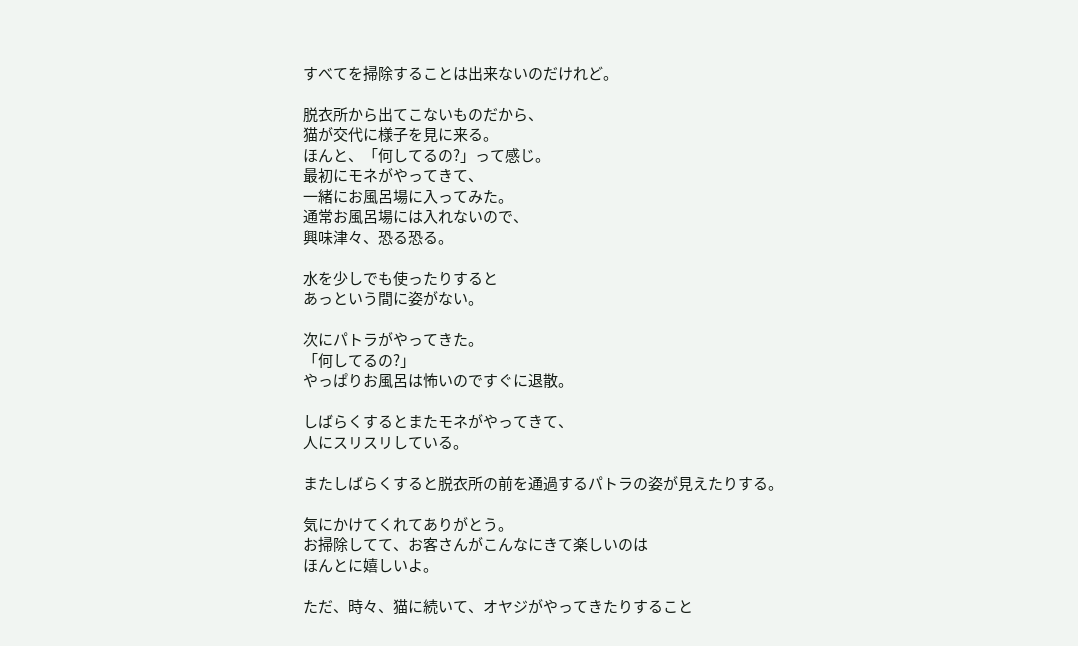すべてを掃除することは出来ないのだけれど。

脱衣所から出てこないものだから、
猫が交代に様子を見に来る。
ほんと、「何してるの?」って感じ。
最初にモネがやってきて、
一緒にお風呂場に入ってみた。
通常お風呂場には入れないので、
興味津々、恐る恐る。

水を少しでも使ったりすると
あっという間に姿がない。

次にパトラがやってきた。
「何してるの?」
やっぱりお風呂は怖いのですぐに退散。

しばらくするとまたモネがやってきて、
人にスリスリしている。

またしばらくすると脱衣所の前を通過するパトラの姿が見えたりする。

気にかけてくれてありがとう。
お掃除してて、お客さんがこんなにきて楽しいのは
ほんとに嬉しいよ。

ただ、時々、猫に続いて、オヤジがやってきたりすること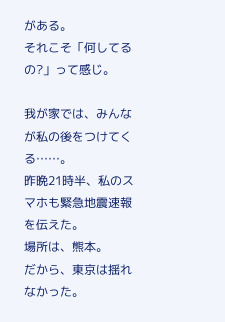がある。
それこそ「何してるの?」って感じ。

我が家では、みんなが私の後をつけてくる……。
昨晩21時半、私のスマホも緊急地震速報を伝えた。
場所は、熊本。
だから、東京は揺れなかった。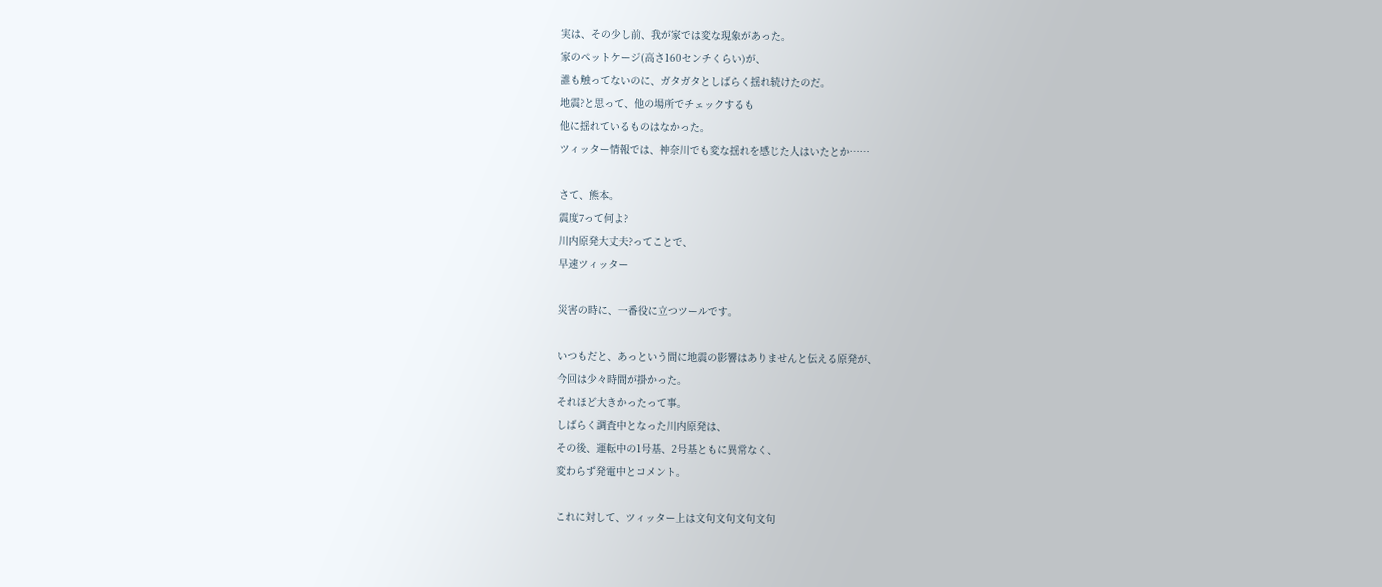実は、その少し前、我が家では変な現象があった。
家のペットケージ(高さ160センチくらい)が、
誰も触ってないのに、ガタガタとしばらく揺れ続けたのだ。
地震?と思って、他の場所でチェックするも
他に揺れているものはなかった。
ツィッター情報では、神奈川でも変な揺れを感じた人はいたとか……

さて、熊本。
震度7って何よ?
川内原発大丈夫?ってことで、
早速ツィッター

災害の時に、一番役に立つツールです。

いつもだと、あっという間に地震の影響はありませんと伝える原発が、
今回は少々時間が掛かった。
それほど大きかったって事。
しばらく調査中となった川内原発は、
その後、運転中の1号基、2号基ともに異常なく、
変わらず発電中とコメント。

これに対して、ツィッター上は文句文句文句文句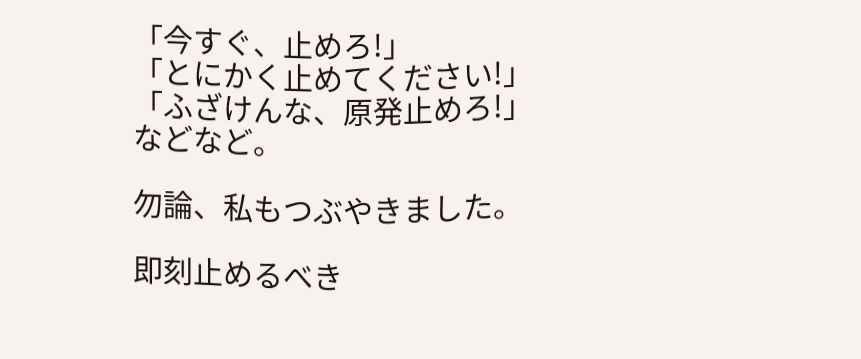「今すぐ、止めろ!」
「とにかく止めてください!」
「ふざけんな、原発止めろ!」
などなど。

勿論、私もつぶやきました。

即刻止めるべき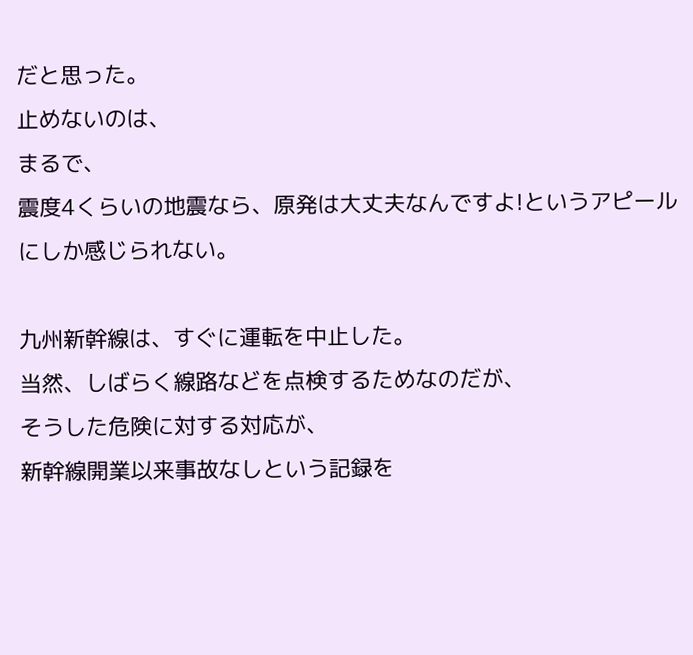だと思った。
止めないのは、
まるで、
震度4くらいの地震なら、原発は大丈夫なんですよ!というアピールにしか感じられない。

九州新幹線は、すぐに運転を中止した。
当然、しばらく線路などを点検するためなのだが、
そうした危険に対する対応が、
新幹線開業以来事故なしという記録を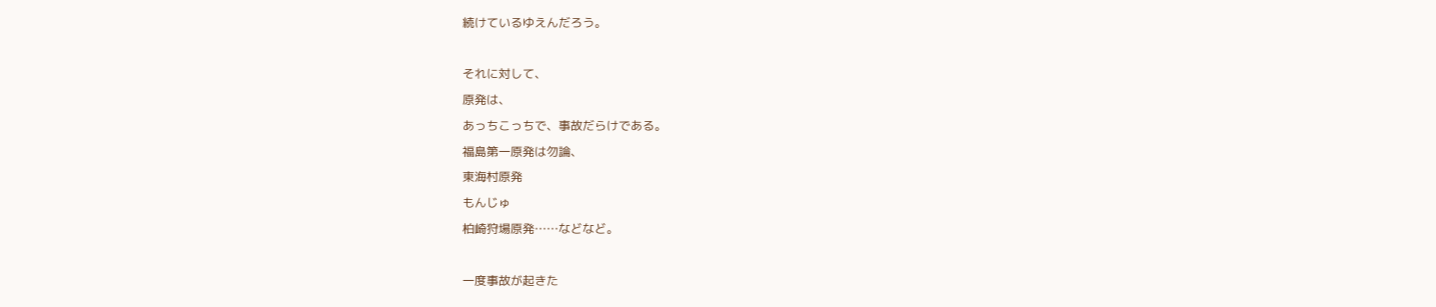続けているゆえんだろう。

それに対して、
原発は、
あっちこっちで、事故だらけである。
福島第一原発は勿論、
東海村原発
もんじゅ
柏崎狩場原発……などなど。

一度事故が起きた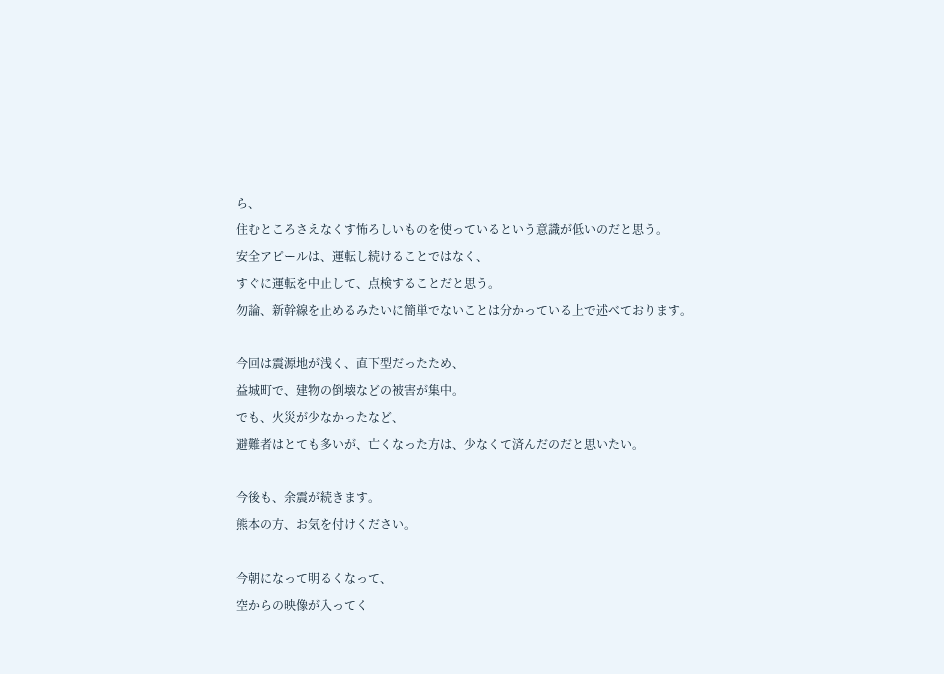ら、
住むところさえなくす怖ろしいものを使っているという意識が低いのだと思う。
安全アピールは、運転し続けることではなく、
すぐに運転を中止して、点検することだと思う。
勿論、新幹線を止めるみたいに簡単でないことは分かっている上で述べております。

今回は震源地が浅く、直下型だったため、
益城町で、建物の倒壊などの被害が集中。
でも、火災が少なかったなど、
避難者はとても多いが、亡くなった方は、少なくて済んだのだと思いたい。

今後も、余震が続きます。
熊本の方、お気を付けください。

今朝になって明るくなって、
空からの映像が入ってく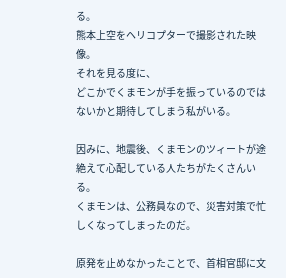る。
熊本上空をヘリコプターで撮影された映像。
それを見る度に、
どこかでくまモンが手を振っているのではないかと期待してしまう私がいる。

因みに、地震後、くまモンのツィートが途絶えて心配している人たちがたくさんいる。
くまモンは、公務員なので、災害対策で忙しくなってしまったのだ。

原発を止めなかったことで、首相官邸に文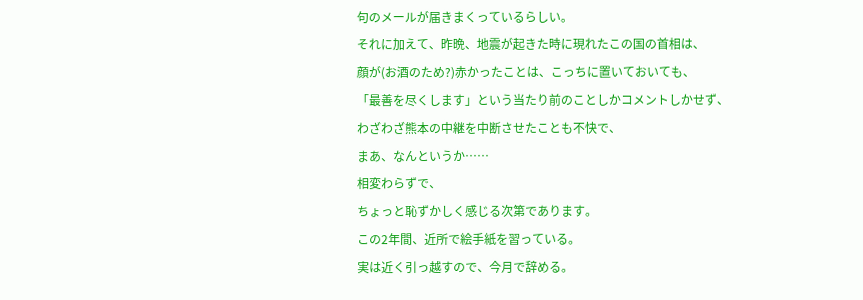句のメールが届きまくっているらしい。
それに加えて、昨晩、地震が起きた時に現れたこの国の首相は、
顔が(お酒のため?)赤かったことは、こっちに置いておいても、
「最善を尽くします」という当たり前のことしかコメントしかせず、
わざわざ熊本の中継を中断させたことも不快で、
まあ、なんというか……
相変わらずで、
ちょっと恥ずかしく感じる次第であります。
この2年間、近所で絵手紙を習っている。
実は近く引っ越すので、今月で辞める。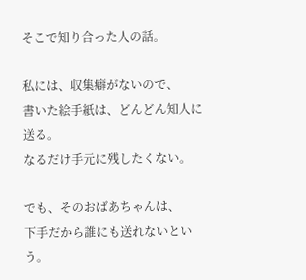そこで知り合った人の話。

私には、収集癖がないので、
書いた絵手紙は、どんどん知人に送る。
なるだけ手元に残したくない。

でも、そのおばあちゃんは、
下手だから誰にも送れないという。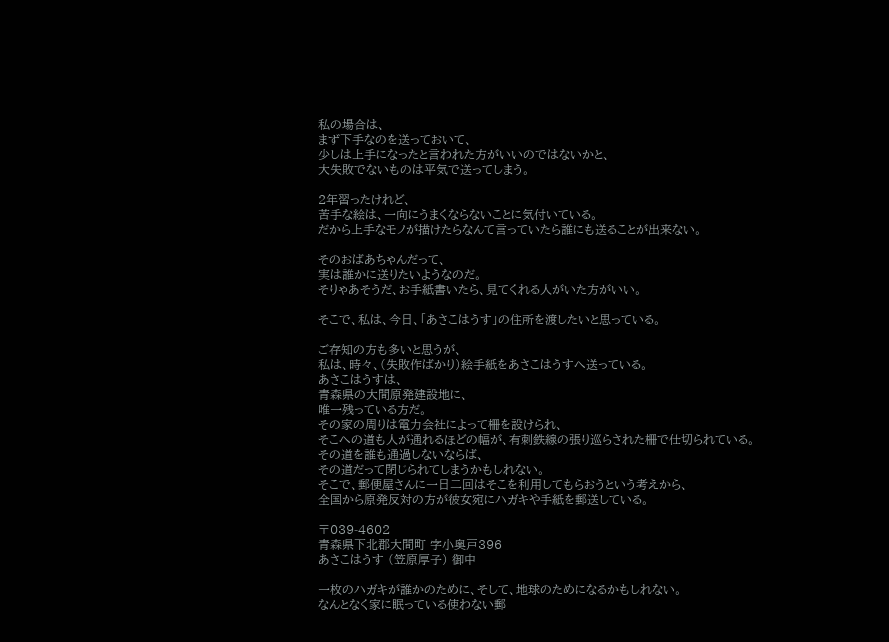私の場合は、
まず下手なのを送っておいて、
少しは上手になったと言われた方がいいのではないかと、
大失敗でないものは平気で送ってしまう。

2年習ったけれど、
苦手な絵は、一向にうまくならないことに気付いている。
だから上手なモノが描けたらなんて言っていたら誰にも送ることが出来ない。

そのおばあちゃんだって、
実は誰かに送りたいようなのだ。
そりゃあそうだ、お手紙書いたら、見てくれる人がいた方がいい。

そこで、私は、今日、「あさこはうす」の住所を渡したいと思っている。

ご存知の方も多いと思うが、
私は、時々、(失敗作ばかり)絵手紙をあさこはうすへ送っている。
あさこはうすは、
青森県の大間原発建設地に、
唯一残っている方だ。
その家の周りは電力会社によって柵を設けられ、
そこへの道も人が通れるほどの幅が、有刺鉄線の張り巡らされた柵で仕切られている。
その道を誰も通過しないならば、
その道だって閉じられてしまうかもしれない。
そこで、郵便屋さんに一日二回はそこを利用してもらおうという考えから、
全国から原発反対の方が彼女宛にハガキや手紙を郵送している。

〒039-4602
青森県下北郡大間町 字小奥戸396
あさこはうす (笠原厚子) 御中

一枚のハガキが誰かのために、そして、地球のためになるかもしれない。
なんとなく家に眠っている使わない郵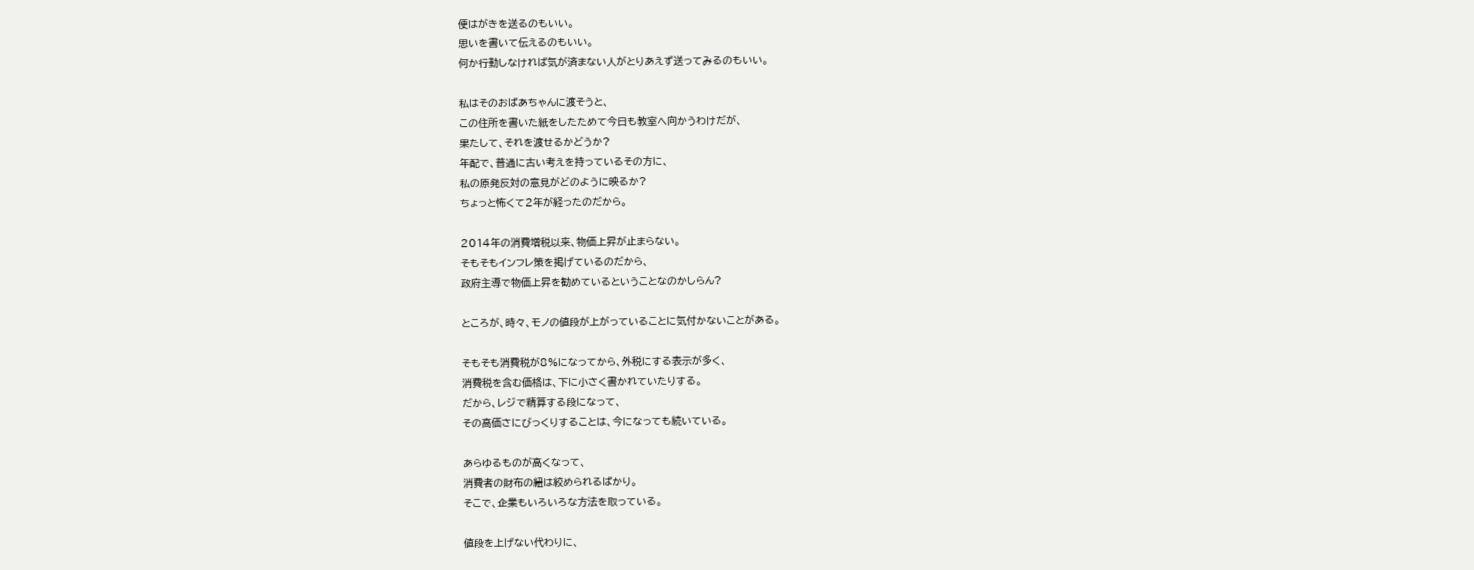便はがきを送るのもいい。
思いを書いて伝えるのもいい。
何か行動しなければ気が済まない人がとりあえず送ってみるのもいい。

私はそのおばあちゃんに渡そうと、
この住所を書いた紙をしたためて今日も教室へ向かうわけだが、
果たして、それを渡せるかどうか?
年配で、普通に古い考えを持っているその方に、
私の原発反対の意見がどのように映るか?
ちょっと怖くて2年が経ったのだから。

2014年の消費増税以来、物価上昇が止まらない。
そもそもインフレ策を掲げているのだから、
政府主導で物価上昇を勧めているということなのかしらん?

ところが、時々、モノの値段が上がっていることに気付かないことがある。

そもそも消費税が8%になってから、外税にする表示が多く、
消費税を含む価格は、下に小さく書かれていたりする。
だから、レジで精算する段になって、
その高価さにびっくりすることは、今になっても続いている。

あらゆるものが高くなって、
消費者の財布の紐は絞められるばかり。
そこで、企業もいろいろな方法を取っている。

値段を上げない代わりに、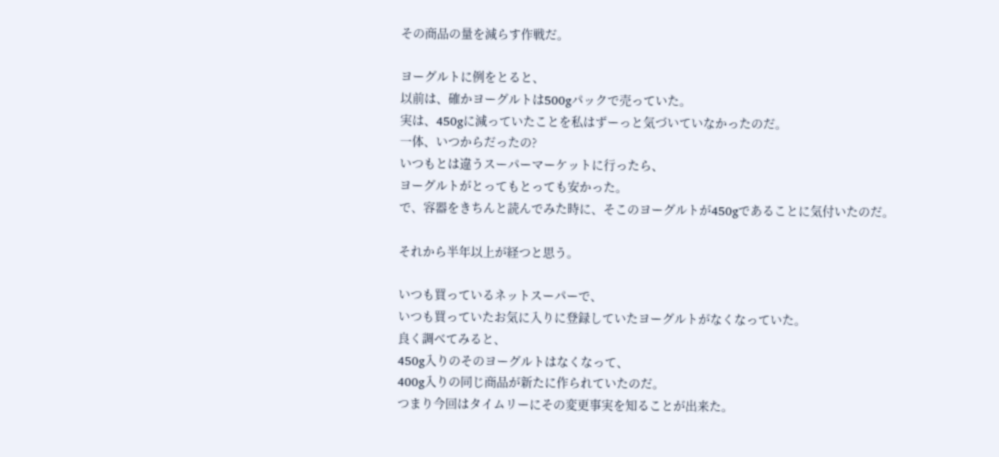その商品の量を減らす作戦だ。

ヨーグルトに例をとると、
以前は、確かヨーグルトは500gパックで売っていた。
実は、450gに減っていたことを私はずーっと気づいていなかったのだ。
一体、いつからだったの?
いつもとは違うスーパーマーケットに行ったら、
ヨーグルトがとってもとっても安かった。
で、容器をきちんと読んでみた時に、そこのヨーグルトが450gであることに気付いたのだ。

それから半年以上が経つと思う。

いつも買っているネットスーパーで、
いつも買っていたお気に入りに登録していたヨーグルトがなくなっていた。
良く調べてみると、
450g入りのそのヨーグルトはなくなって、
400g入りの同じ商品が新たに作られていたのだ。
つまり今回はタイムリーにその変更事実を知ることが出来た。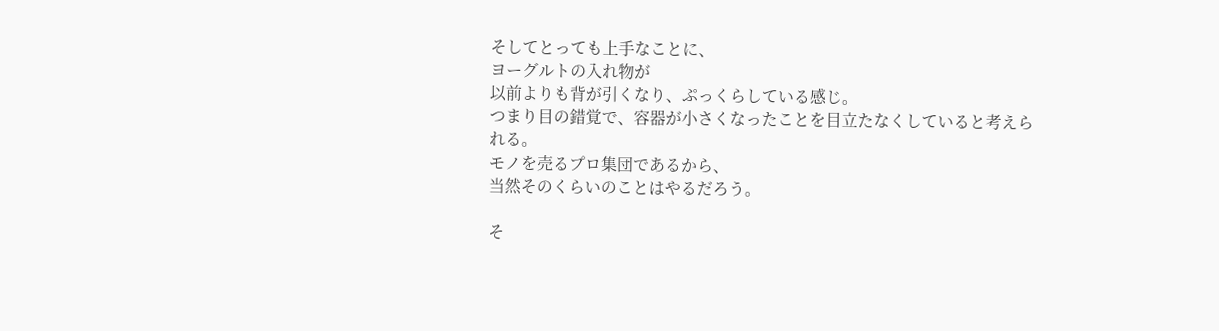そしてとっても上手なことに、
ヨーグルトの入れ物が
以前よりも背が引くなり、ぷっくらしている感じ。
つまり目の錯覚で、容器が小さくなったことを目立たなくしていると考えられる。
モノを売るプロ集団であるから、
当然そのくらいのことはやるだろう。

そ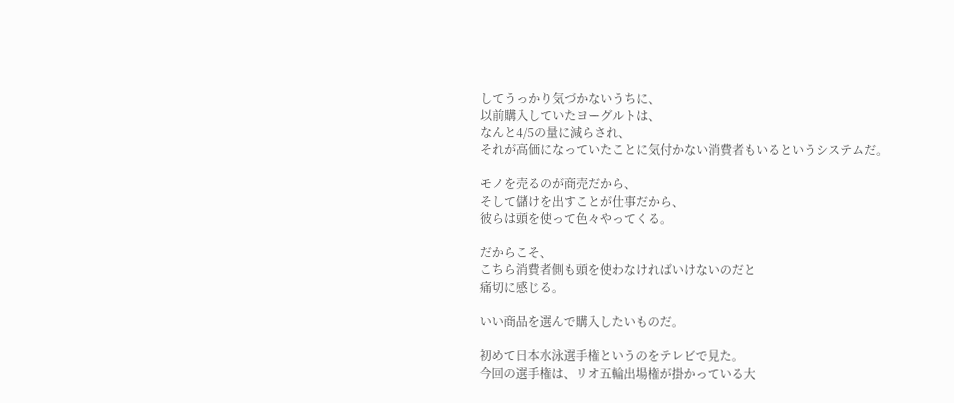してうっかり気づかないうちに、
以前購入していたヨーグルトは、
なんと4/5の量に減らされ、
それが高価になっていたことに気付かない消費者もいるというシステムだ。

モノを売るのが商売だから、
そして儲けを出すことが仕事だから、
彼らは頭を使って色々やってくる。

だからこそ、
こちら消費者側も頭を使わなければいけないのだと
痛切に感じる。

いい商品を選んで購入したいものだ。

初めて日本水泳選手権というのをテレビで見た。
今回の選手権は、リオ五輪出場権が掛かっている大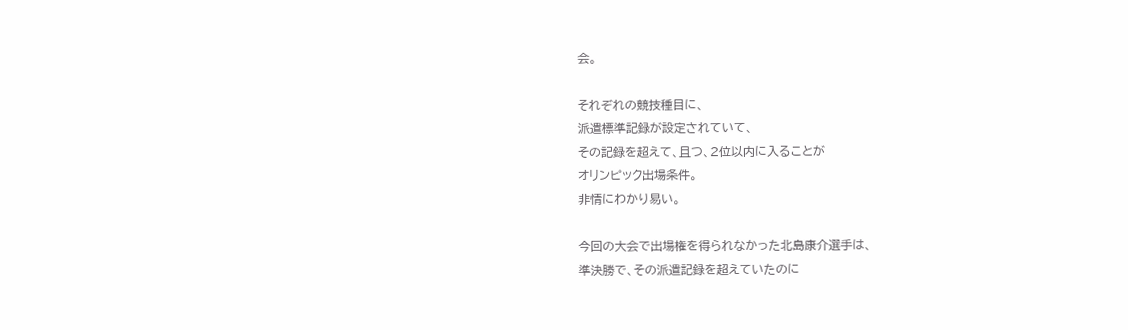会。

それぞれの競技種目に、
派遣標準記録が設定されていて、
その記録を超えて、且つ、2位以内に入ることが
オリンピック出場条件。
非情にわかり易い。

今回の大会で出場権を得られなかった北島康介選手は、
準決勝で、その派遣記録を超えていたのに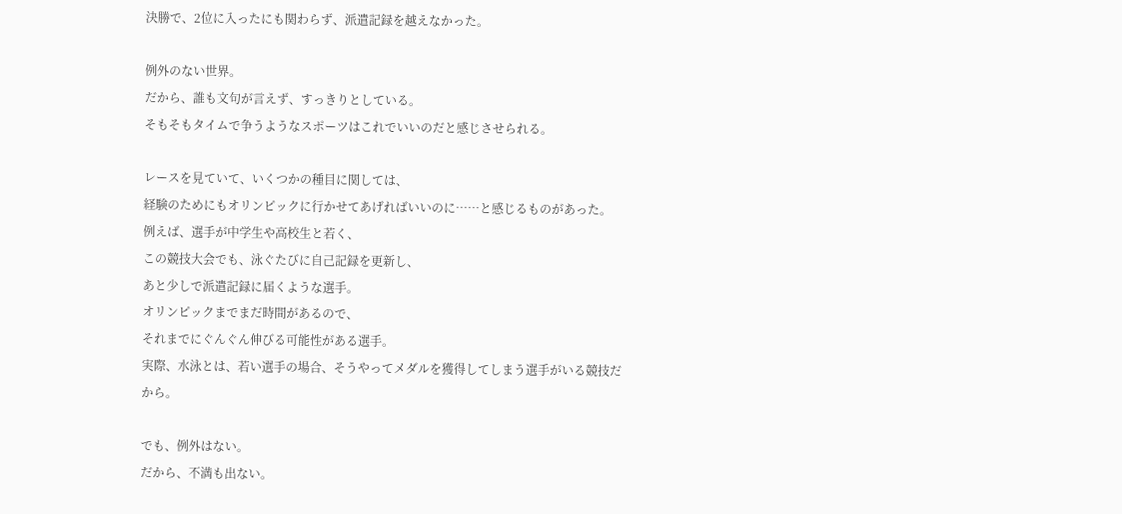決勝で、2位に入ったにも関わらず、派遣記録を越えなかった。

例外のない世界。
だから、誰も文句が言えず、すっきりとしている。
そもそもタイムで争うようなスポーツはこれでいいのだと感じさせられる。

レースを見ていて、いくつかの種目に関しては、
経験のためにもオリンピックに行かせてあげればいいのに……と感じるものがあった。
例えば、選手が中学生や高校生と若く、
この競技大会でも、泳ぐたびに自己記録を更新し、
あと少しで派遣記録に届くような選手。
オリンピックまでまだ時間があるので、
それまでにぐんぐん伸びる可能性がある選手。
実際、水泳とは、若い選手の場合、そうやってメダルを獲得してしまう選手がいる競技だから。

でも、例外はない。
だから、不満も出ない。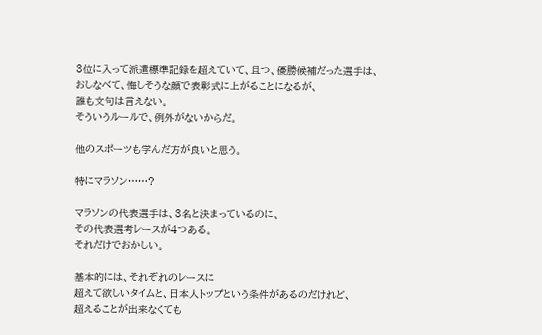3位に入って派遣標準記録を超えていて、且つ、優勝候補だった選手は、
おしなべて、悔しそうな顔で表彰式に上がることになるが、
誰も文句は言えない。
そういうルールで、例外がないからだ。

他のスポーツも学んだ方が良いと思う。

特にマラソン……?

マラソンの代表選手は、3名と決まっているのに、
その代表選考レースが4つある。
それだけでおかしい。

基本的には、それぞれのレースに
超えて欲しいタイムと、日本人トップという条件があるのだけれど、
超えることが出来なくても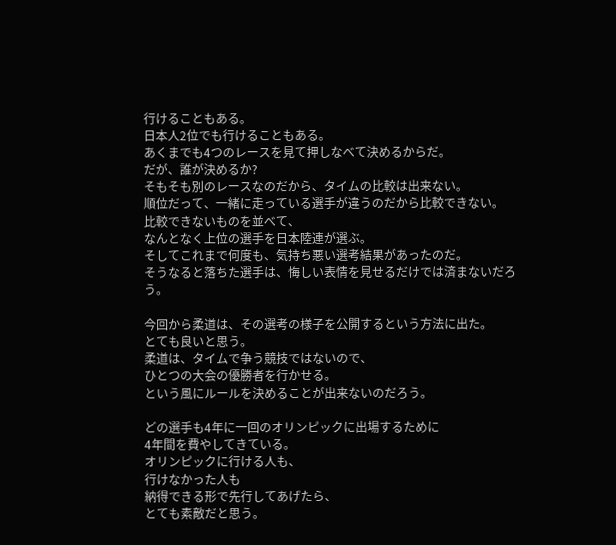行けることもある。
日本人2位でも行けることもある。
あくまでも4つのレースを見て押しなべて決めるからだ。
だが、誰が決めるか?
そもそも別のレースなのだから、タイムの比較は出来ない。
順位だって、一緒に走っている選手が違うのだから比較できない。
比較できないものを並べて、
なんとなく上位の選手を日本陸連が選ぶ。
そしてこれまで何度も、気持ち悪い選考結果があったのだ。
そうなると落ちた選手は、悔しい表情を見せるだけでは済まないだろう。

今回から柔道は、その選考の様子を公開するという方法に出た。
とても良いと思う。
柔道は、タイムで争う競技ではないので、
ひとつの大会の優勝者を行かせる。
という風にルールを決めることが出来ないのだろう。

どの選手も4年に一回のオリンピックに出場するために
4年間を費やしてきている。
オリンピックに行ける人も、
行けなかった人も
納得できる形で先行してあげたら、
とても素敵だと思う。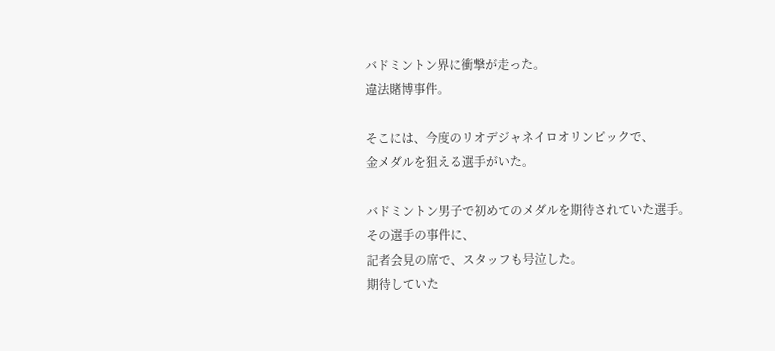バドミントン界に衝撃が走った。
違法賭博事件。

そこには、今度のリオデジャネイロオリンピックで、
金メダルを狙える選手がいた。

バドミントン男子で初めてのメダルを期待されていた選手。
その選手の事件に、
記者会見の席で、スタッフも号泣した。
期待していた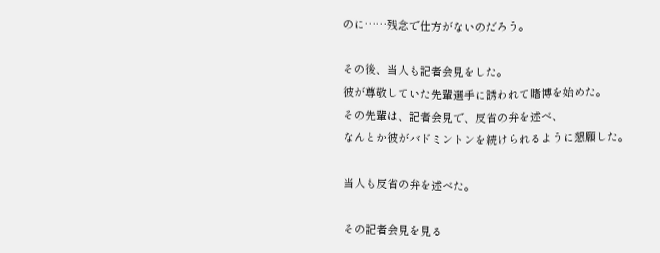のに……残念で仕方がないのだろう。

その後、当人も記者会見をした。
彼が尊敬していた先輩選手に誘われて賭博を始めた。
その先輩は、記者会見で、反省の弁を述べ、
なんとか彼がバドミントンを続けられるように懇願した。

当人も反省の弁を述べた。

その記者会見を見る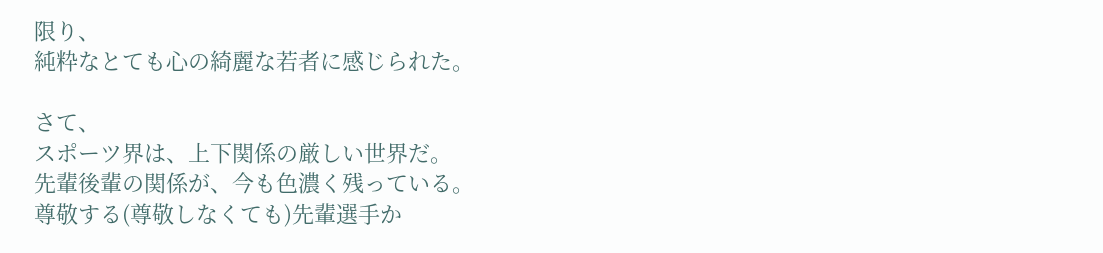限り、
純粋なとても心の綺麗な若者に感じられた。

さて、
スポーツ界は、上下関係の厳しい世界だ。
先輩後輩の関係が、今も色濃く残っている。
尊敬する(尊敬しなくても)先輩選手か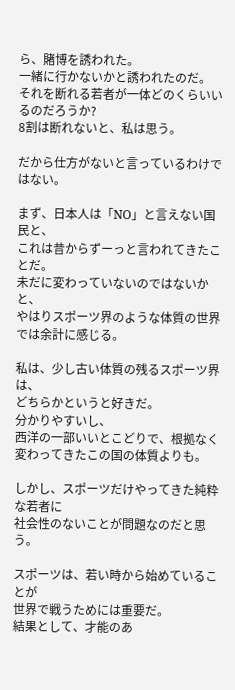ら、賭博を誘われた。
一緒に行かないかと誘われたのだ。
それを断れる若者が一体どのくらいいるのだろうか?
8割は断れないと、私は思う。

だから仕方がないと言っているわけではない。

まず、日本人は「NO」と言えない国民と、
これは昔からずーっと言われてきたことだ。
未だに変わっていないのではないかと、
やはりスポーツ界のような体質の世界では余計に感じる。

私は、少し古い体質の残るスポーツ界は、
どちらかというと好きだ。
分かりやすいし、
西洋の一部いいとこどりで、根拠なく変わってきたこの国の体質よりも。

しかし、スポーツだけやってきた純粋な若者に
社会性のないことが問題なのだと思う。

スポーツは、若い時から始めていることが
世界で戦うためには重要だ。
結果として、才能のあ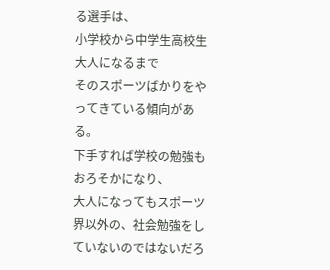る選手は、
小学校から中学生高校生大人になるまで
そのスポーツばかりをやってきている傾向がある。
下手すれば学校の勉強もおろそかになり、
大人になってもスポーツ界以外の、社会勉強をしていないのではないだろ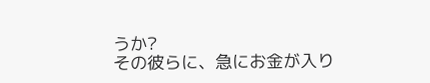うか?
その彼らに、急にお金が入り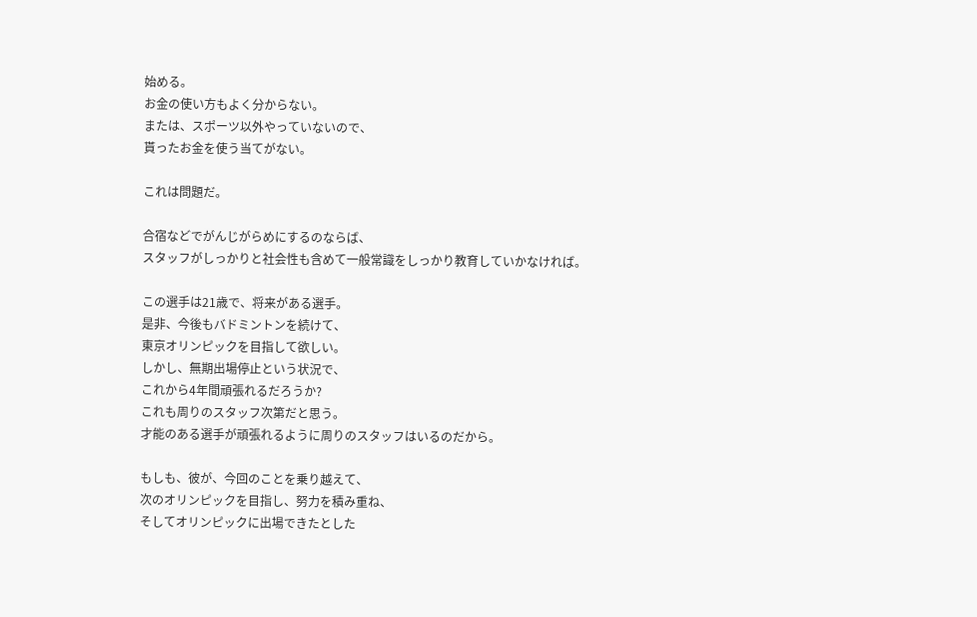始める。
お金の使い方もよく分からない。
または、スポーツ以外やっていないので、
貰ったお金を使う当てがない。

これは問題だ。

合宿などでがんじがらめにするのならば、
スタッフがしっかりと社会性も含めて一般常識をしっかり教育していかなければ。

この選手は21歳で、将来がある選手。
是非、今後もバドミントンを続けて、
東京オリンピックを目指して欲しい。
しかし、無期出場停止という状況で、
これから4年間頑張れるだろうか?
これも周りのスタッフ次第だと思う。
才能のある選手が頑張れるように周りのスタッフはいるのだから。

もしも、彼が、今回のことを乗り越えて、
次のオリンピックを目指し、努力を積み重ね、
そしてオリンピックに出場できたとした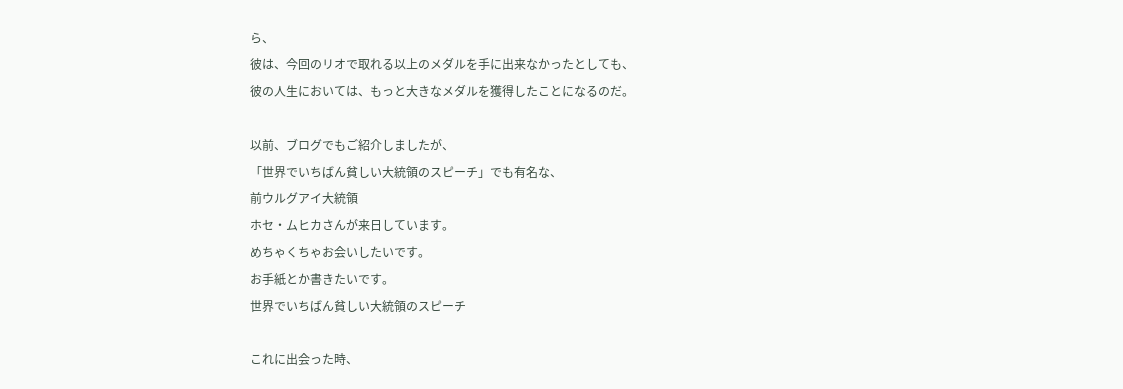ら、
彼は、今回のリオで取れる以上のメダルを手に出来なかったとしても、
彼の人生においては、もっと大きなメダルを獲得したことになるのだ。

以前、ブログでもご紹介しましたが、
「世界でいちばん貧しい大統領のスピーチ」でも有名な、
前ウルグアイ大統領
ホセ・ムヒカさんが来日しています。
めちゃくちゃお会いしたいです。
お手紙とか書きたいです。
世界でいちばん貧しい大統領のスピーチ

これに出会った時、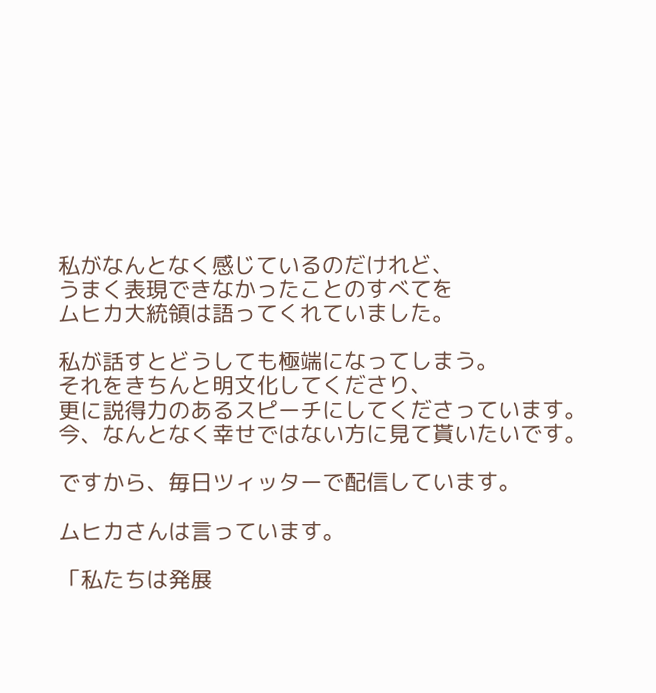私がなんとなく感じているのだけれど、
うまく表現できなかったことのすべてを
ムヒカ大統領は語ってくれていました。

私が話すとどうしても極端になってしまう。
それをきちんと明文化してくださり、
更に説得力のあるスピーチにしてくださっています。
今、なんとなく幸せではない方に見て貰いたいです。

ですから、毎日ツィッターで配信しています。

ムヒカさんは言っています。

「私たちは発展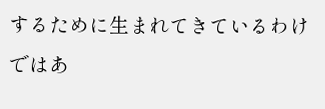するために生まれてきているわけではあ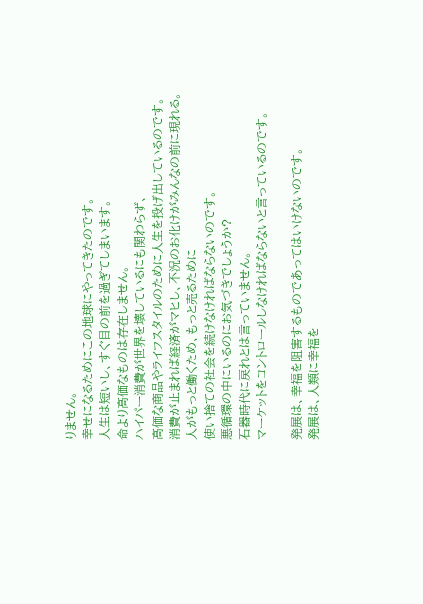りません。
幸せになるためにこの地球にやってきたのです。
人生は短いし、すぐ目の前を過ぎてしまいます。
命より高価なものは存在しません。
ハイパー消費が世界を壊しているにも関わらず、
高価な商品やライフスタイルのために人生を投げ出しているのです。
消費が止まれば経済がマヒし、不況のお化けがみんなの前に現れる。
人がもっと働くため、もっと売るために
使い捨ての社会を続けなければならないのです。
悪循環の中にいるのにお気づきでしょうか?
石器時代に戻れとは言っていません。
マーケットをコントロールしなければならないと言っているのです。

発展は、幸福を阻害するものであってはいけないのです。
発展は、人類に幸福を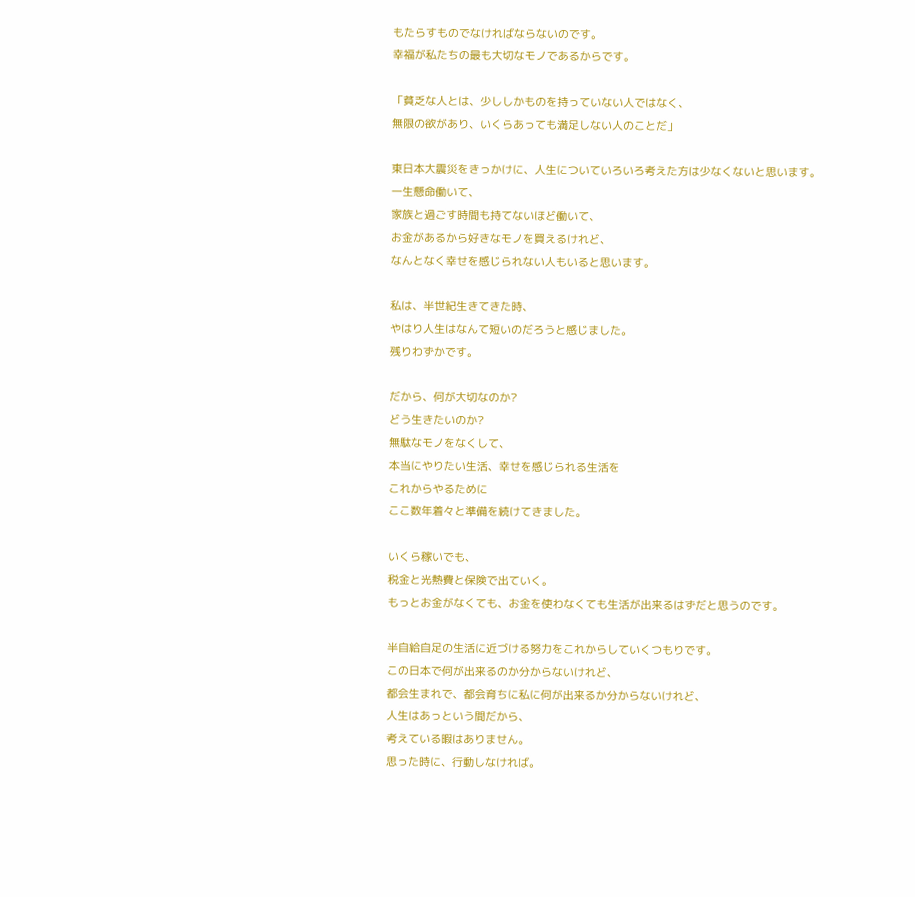もたらすものでなければならないのです。
幸福が私たちの最も大切なモノであるからです。

「貧乏な人とは、少ししかものを持っていない人ではなく、
無限の欲があり、いくらあっても満足しない人のことだ」

東日本大震災をきっかけに、人生についていろいろ考えた方は少なくないと思います。
一生懸命働いて、
家族と過ごす時間も持てないほど働いて、
お金があるから好きなモノを買えるけれど、
なんとなく幸せを感じられない人もいると思います。

私は、半世紀生きてきた時、
やはり人生はなんて短いのだろうと感じました。
残りわずかです。

だから、何が大切なのか?
どう生きたいのか?
無駄なモノをなくして、
本当にやりたい生活、幸せを感じられる生活を
これからやるために
ここ数年着々と準備を続けてきました。

いくら稼いでも、
税金と光熱費と保険で出ていく。
もっとお金がなくても、お金を使わなくても生活が出来るはずだと思うのです。

半自給自足の生活に近づける努力をこれからしていくつもりです。
この日本で何が出来るのか分からないけれど、
都会生まれで、都会育ちに私に何が出来るか分からないけれど、
人生はあっという間だから、
考えている暇はありません。
思った時に、行動しなければ。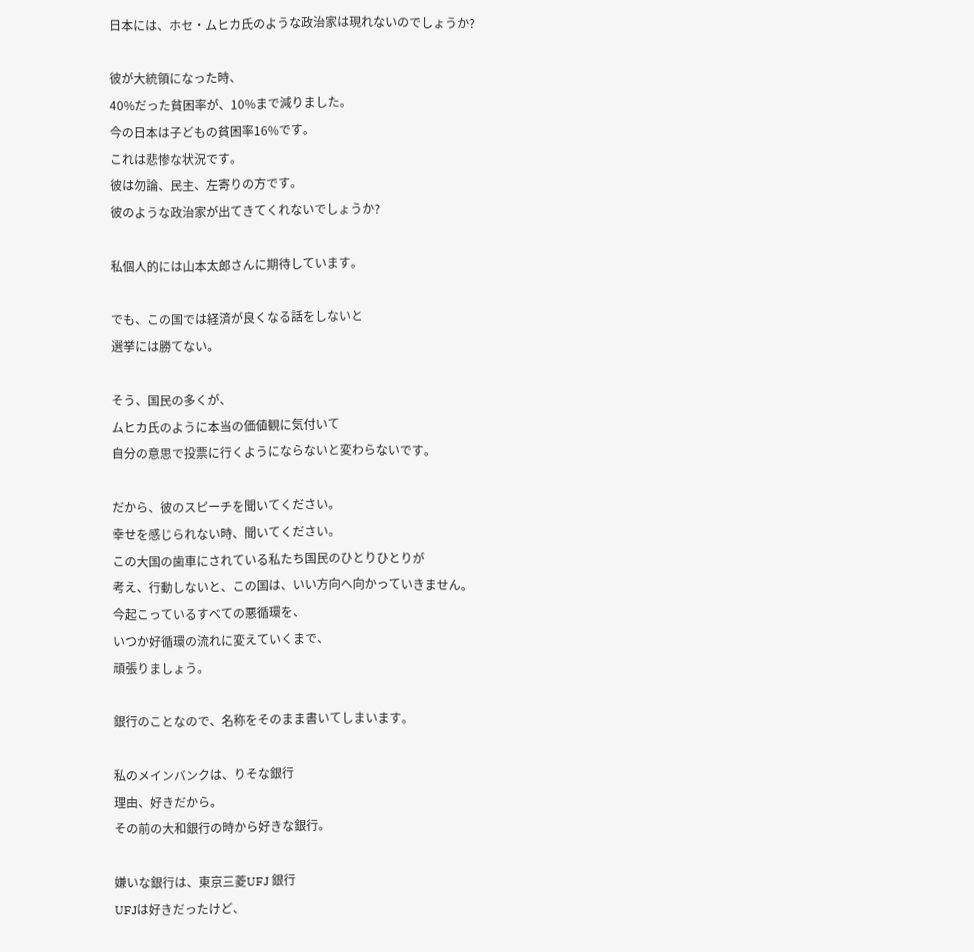日本には、ホセ・ムヒカ氏のような政治家は現れないのでしょうか?

彼が大統領になった時、
40%だった貧困率が、10%まで減りました。
今の日本は子どもの貧困率16%です。
これは悲惨な状況です。
彼は勿論、民主、左寄りの方です。
彼のような政治家が出てきてくれないでしょうか?

私個人的には山本太郎さんに期待しています。

でも、この国では経済が良くなる話をしないと
選挙には勝てない。

そう、国民の多くが、
ムヒカ氏のように本当の価値観に気付いて
自分の意思で投票に行くようにならないと変わらないです。

だから、彼のスピーチを聞いてください。
幸せを感じられない時、聞いてください。
この大国の歯車にされている私たち国民のひとりひとりが
考え、行動しないと、この国は、いい方向へ向かっていきません。
今起こっているすべての悪循環を、
いつか好循環の流れに変えていくまで、
頑張りましょう。

銀行のことなので、名称をそのまま書いてしまいます。

私のメインバンクは、りそな銀行
理由、好きだから。
その前の大和銀行の時から好きな銀行。

嫌いな銀行は、東京三菱UFJ 銀行
UFJは好きだったけど、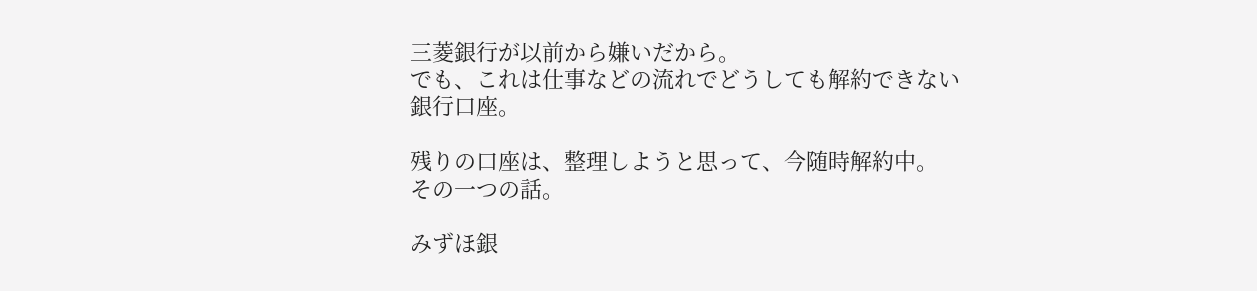三菱銀行が以前から嫌いだから。
でも、これは仕事などの流れでどうしても解約できない銀行口座。

残りの口座は、整理しようと思って、今随時解約中。
その一つの話。

みずほ銀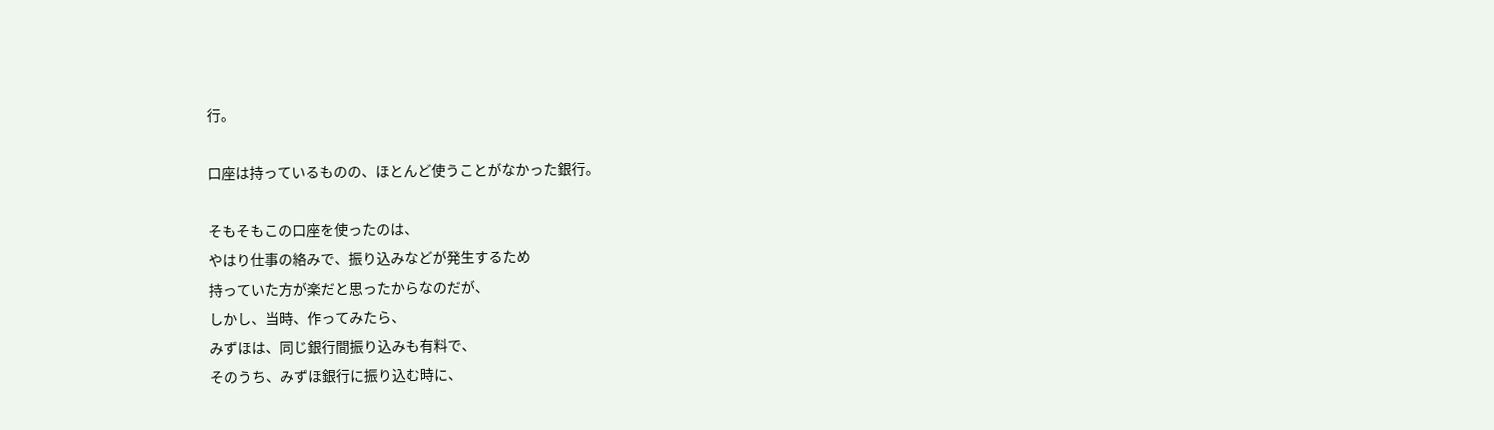行。

口座は持っているものの、ほとんど使うことがなかった銀行。

そもそもこの口座を使ったのは、
やはり仕事の絡みで、振り込みなどが発生するため
持っていた方が楽だと思ったからなのだが、
しかし、当時、作ってみたら、
みずほは、同じ銀行間振り込みも有料で、
そのうち、みずほ銀行に振り込む時に、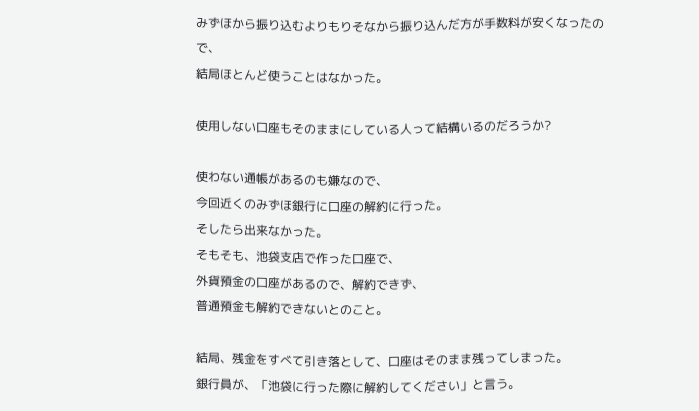みずほから振り込むよりもりそなから振り込んだ方が手数料が安くなったので、
結局ほとんど使うことはなかった。

使用しない口座もそのままにしている人って結構いるのだろうか?

使わない通帳があるのも嫌なので、
今回近くのみずほ銀行に口座の解約に行った。
そしたら出来なかった。
そもそも、池袋支店で作った口座で、
外貨預金の口座があるので、解約できず、
普通預金も解約できないとのこと。

結局、残金をすべて引き落として、口座はそのまま残ってしまった。
銀行員が、「池袋に行った際に解約してください」と言う。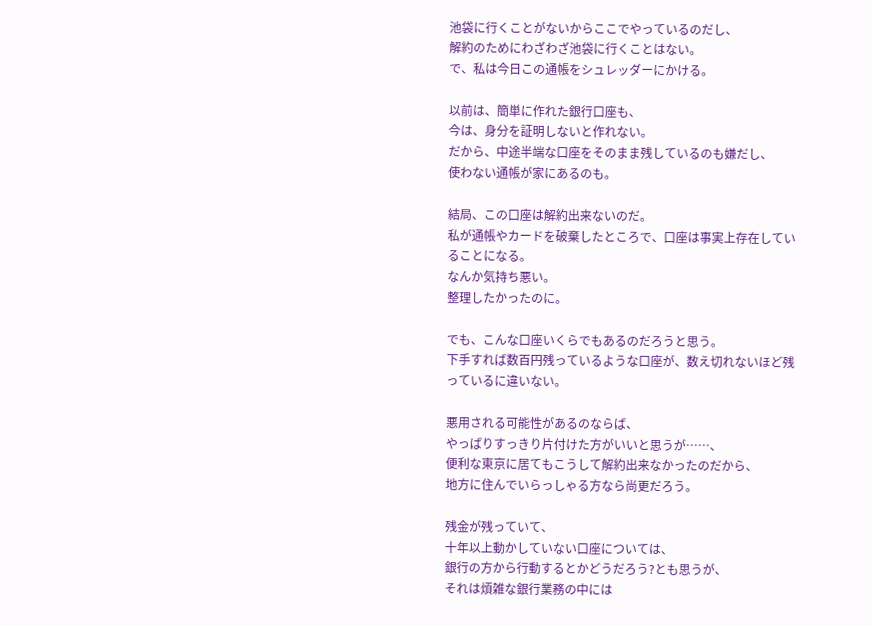池袋に行くことがないからここでやっているのだし、
解約のためにわざわざ池袋に行くことはない。
で、私は今日この通帳をシュレッダーにかける。

以前は、簡単に作れた銀行口座も、
今は、身分を証明しないと作れない。
だから、中途半端な口座をそのまま残しているのも嫌だし、
使わない通帳が家にあるのも。

結局、この口座は解約出来ないのだ。
私が通帳やカードを破棄したところで、口座は事実上存在していることになる。
なんか気持ち悪い。
整理したかったのに。

でも、こんな口座いくらでもあるのだろうと思う。
下手すれば数百円残っているような口座が、数え切れないほど残っているに違いない。

悪用される可能性があるのならば、
やっぱりすっきり片付けた方がいいと思うが……、
便利な東京に居てもこうして解約出来なかったのだから、
地方に住んでいらっしゃる方なら尚更だろう。

残金が残っていて、
十年以上動かしていない口座については、
銀行の方から行動するとかどうだろう?とも思うが、
それは煩雑な銀行業務の中には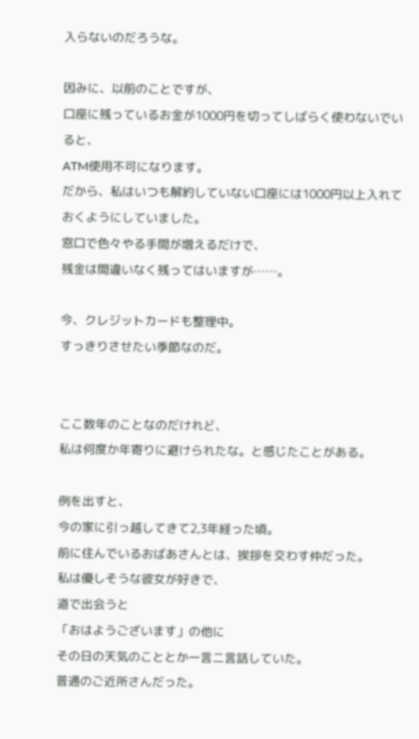入らないのだろうな。

因みに、以前のことですが、
口座に残っているお金が1000円を切ってしばらく使わないでいると、
ATM使用不可になります。
だから、私はいつも解約していない口座には1000円以上入れておくようにしていました。
窓口で色々やる手間が増えるだけで、
残金は間違いなく残ってはいますが……。

今、クレジットカードも整理中。
すっきりさせたい季節なのだ。


ここ数年のことなのだけれど、
私は何度か年寄りに避けられたな。と感じたことがある。

例を出すと、
今の家に引っ越してきて2,3年経った頃。
前に住んでいるおばあさんとは、挨拶を交わす仲だった。
私は優しそうな彼女が好きで、
道で出会うと
「おはようございます」の他に
その日の天気のこととか一言二言話していた。
普通のご近所さんだった。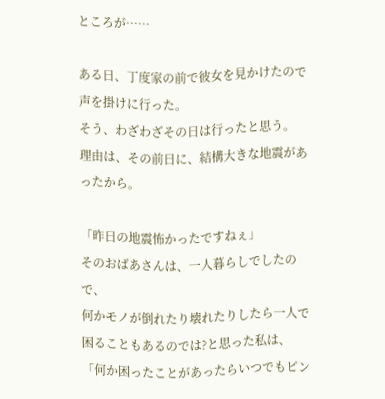ところが……

ある日、丁度家の前で彼女を見かけたので声を掛けに行った。
そう、わざわざその日は行ったと思う。
理由は、その前日に、結構大きな地震があったから。

「昨日の地震怖かったですねぇ」
そのおばあさんは、一人暮らしでしたので、
何かモノが倒れたり壊れたりしたら一人で困ることもあるのでは?と思った私は、
「何か困ったことがあったらいつでもピン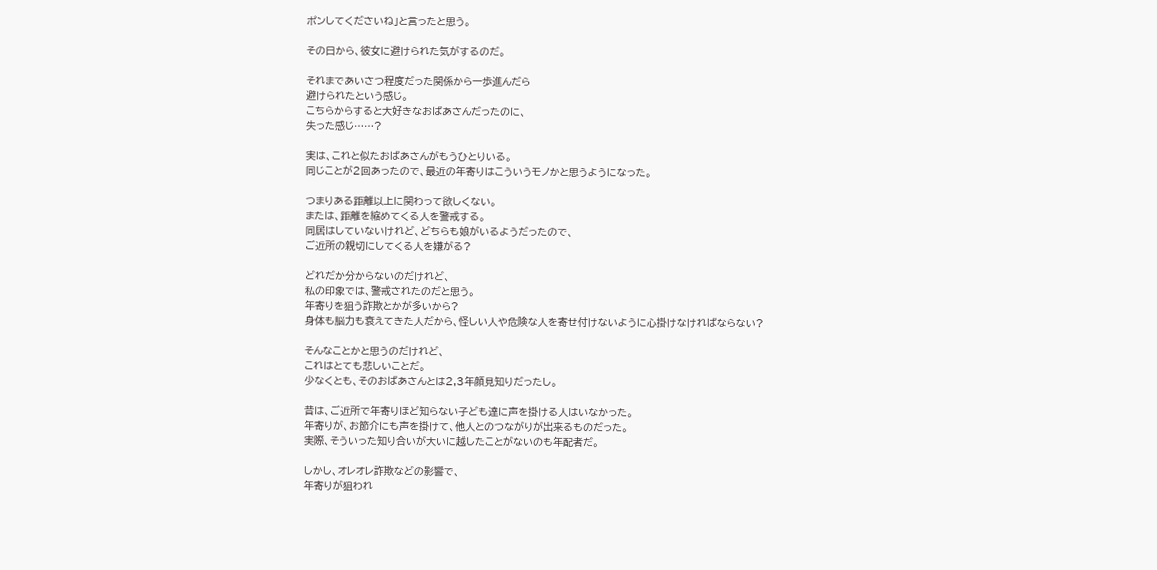ポンしてくださいね」と言ったと思う。

その日から、彼女に避けられた気がするのだ。

それまであいさつ程度だった関係から一歩進んだら
避けられたという感じ。
こちらからすると大好きなおばあさんだったのに、
失った感じ……?

実は、これと似たおばあさんがもうひとりいる。
同じことが2回あったので、最近の年寄りはこういうモノかと思うようになった。

つまりある距離以上に関わって欲しくない。
または、距離を縮めてくる人を警戒する。
同居はしていないけれど、どちらも娘がいるようだったので、
ご近所の親切にしてくる人を嫌がる?

どれだか分からないのだけれど、
私の印象では、警戒されたのだと思う。
年寄りを狙う詐欺とかが多いから?
身体も脳力も衰えてきた人だから、怪しい人や危険な人を寄せ付けないように心掛けなければならない?

そんなことかと思うのだけれど、
これはとても悲しいことだ。
少なくとも、そのおばあさんとは2,3年顔見知りだったし。

昔は、ご近所で年寄りほど知らない子ども達に声を掛ける人はいなかった。
年寄りが、お節介にも声を掛けて、他人とのつながりが出来るものだった。
実際、そういった知り合いが大いに越したことがないのも年配者だ。

しかし、オレオレ詐欺などの影響で、
年寄りが狙われ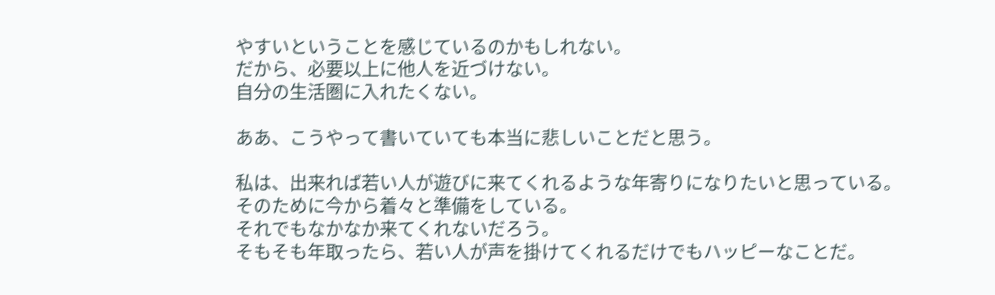やすいということを感じているのかもしれない。
だから、必要以上に他人を近づけない。
自分の生活圏に入れたくない。

ああ、こうやって書いていても本当に悲しいことだと思う。

私は、出来れば若い人が遊びに来てくれるような年寄りになりたいと思っている。
そのために今から着々と準備をしている。
それでもなかなか来てくれないだろう。
そもそも年取ったら、若い人が声を掛けてくれるだけでもハッピーなことだ。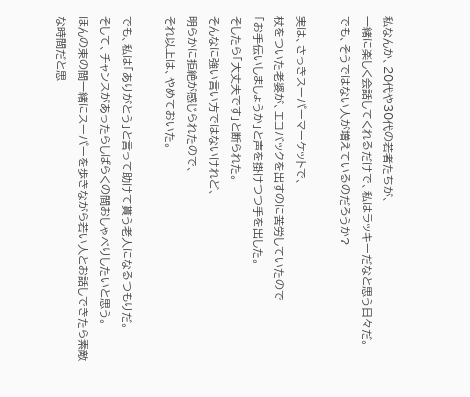私なんか、20代や30代の若者たちが、
一緒に楽しく会話してくれるだけで、私はラッキーだなと思う日々だ。
でも、そうではない人が増えているのだろうか?

実は、さっきスーパーマーケットで、
杖をついた老婆が、エコバックを出すのに苦労していたので
「お手伝いしましょうか」と声を掛けつつ手を出した。
そしたら「大丈夫です」と断られた。
そんなに強い言い方ではないけれど、
明らかに拒絶が感じられたので、
それ以上は、やめておいた。

でも、私は「ありがとう」と言って助けて貰う老人になるつもりだ。
そして、チャンスがあったらしばらくの間おしゃべりしたいと思う。
ほんの束の間一緒にスーパーを歩きながら若い人とお話しできたら素敵な時間だと思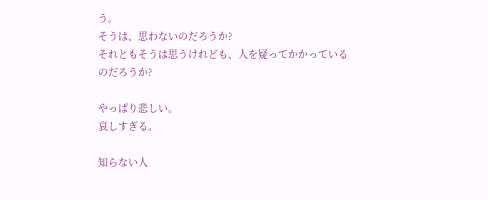う。
そうは、思わないのだろうか?
それともそうは思うけれども、人を疑ってかかっているのだろうか?

やっぱり悲しい。
哀しすぎる。

知らない人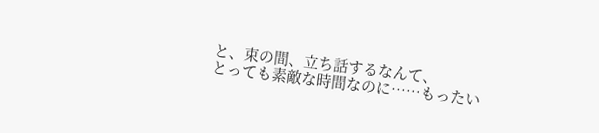と、束の間、立ち話するなんて、
とっても素敵な時間なのに……もったい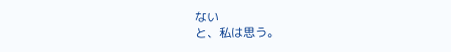ない
と、私は思う。